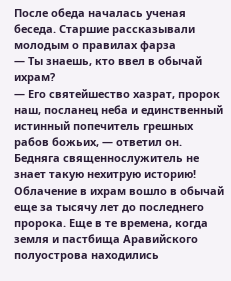После обеда началась ученая беседа. Старшие рассказывали молодым о правилах фарза
― Ты знаешь, кто ввел в обычай ихрам?
― Его святейшество хазрат, пророк наш, посланец неба и единственный истинный попечитель грешных рабов божьих, ― ответил он.
Бедняга священнослужитель не знает такую нехитрую историю! Облачение в ихрам вошло в обычай еще за тысячу лет до последнего пророка. Еще в те времена, когда земля и пастбища Аравийского полуострова находились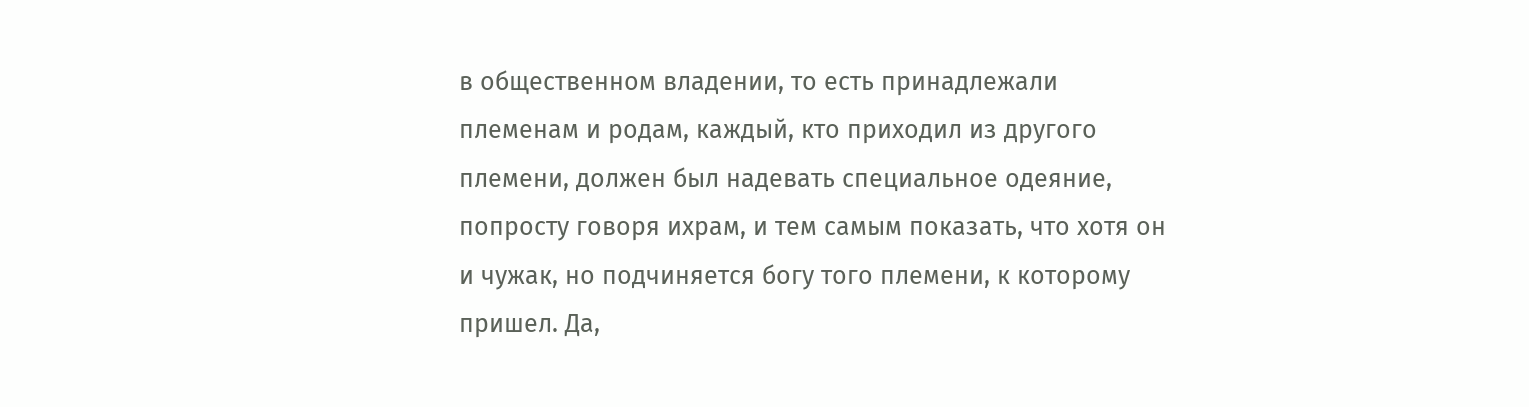в общественном владении, то есть принадлежали племенам и родам, каждый, кто приходил из другого племени, должен был надевать специальное одеяние, попросту говоря ихрам, и тем самым показать, что хотя он и чужак, но подчиняется богу того племени, к которому пришел. Да,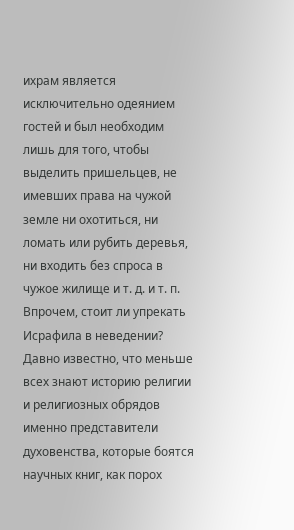ихрам является исключительно одеянием гостей и был необходим лишь для того, чтобы выделить пришельцев, не имевших права на чужой земле ни охотиться, ни ломать или рубить деревья, ни входить без спроса в чужое жилище и т. д. и т. п.
Впрочем, стоит ли упрекать Исрафила в неведении? Давно известно, что меньше всех знают историю религии и религиозных обрядов именно представители духовенства, которые боятся научных книг, как порох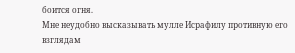боится огня.
Мне неудобно высказывать мулле Исрафилу противную его взглядам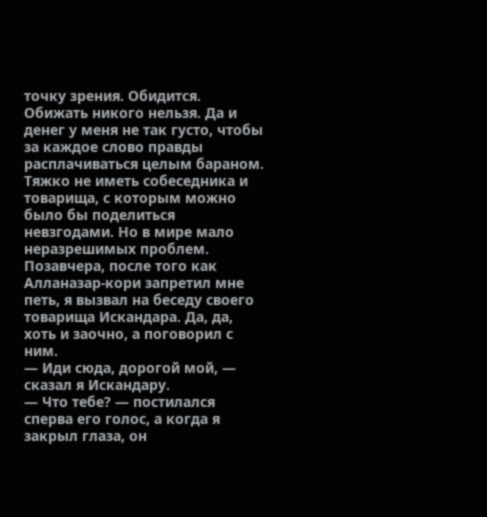точку зрения. Обидится. Обижать никого нельзя. Да и денег у меня не так густо, чтобы за каждое слово правды расплачиваться целым бараном.
Тяжко не иметь собеседника и товарища, с которым можно было бы поделиться невзгодами. Но в мире мало неразрешимых проблем. Позавчера, после того как Алланазар-кори запретил мне петь, я вызвал на беседу своего товарища Искандара. Да, да, хоть и заочно, а поговорил с ним.
― Иди сюда, дорогой мой, ― сказал я Искандару.
― Что тебе? ― постилался сперва его голос, а когда я закрыл глаза, он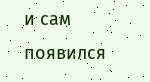и сам появился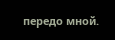передо мной.